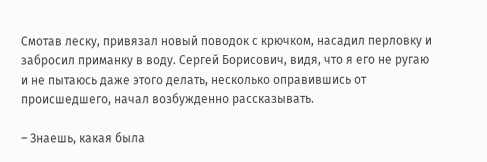Смотав леску, привязал новый поводок с крючком, насадил перловку и забросил приманку в воду. Сергей Борисович, видя, что я его не ругаю и не пытаюсь даже этого делать, несколько оправившись от происшедшего, начал возбужденно рассказывать.

– Знаешь, какая была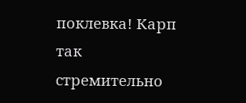поклевка! Карп так стремительно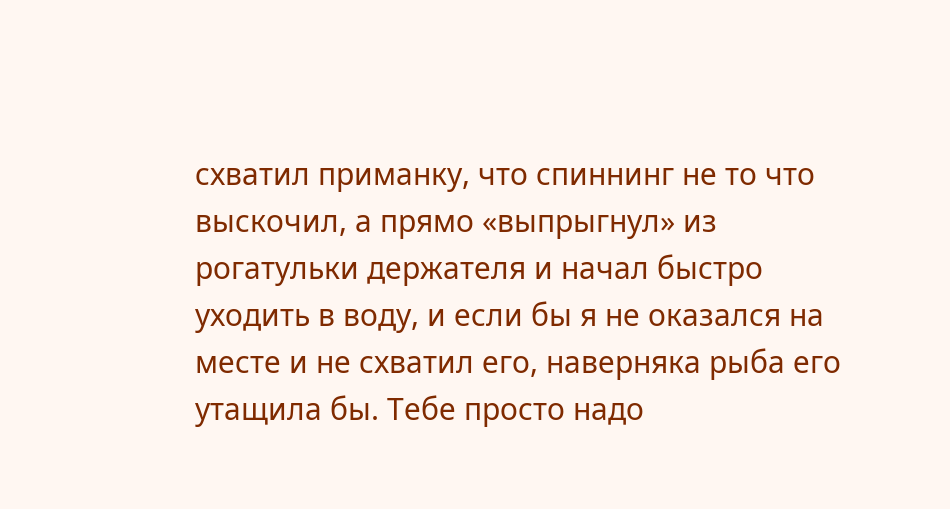схватил приманку, что спиннинг не то что выскочил, а прямо «выпрыгнул» из рогатульки держателя и начал быстро уходить в воду, и если бы я не оказался на месте и не схватил его, наверняка рыба его утащила бы. Тебе просто надо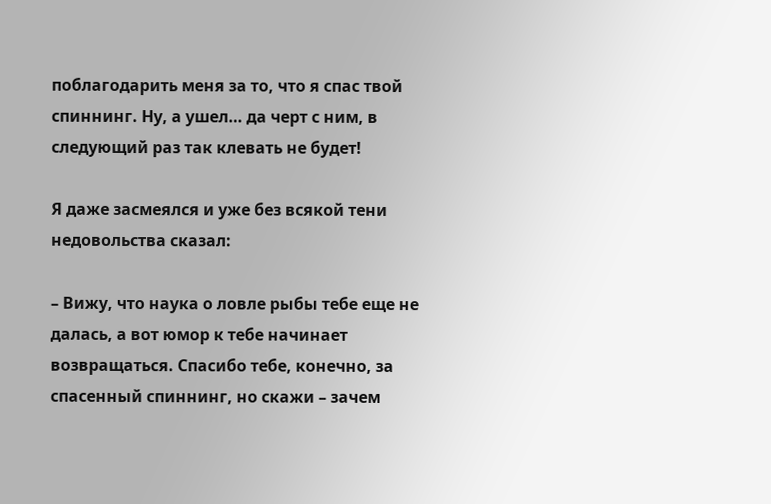поблагодарить меня за то, что я спас твой спиннинг. Ну, а ушел… да черт с ним, в следующий раз так клевать не будет!

Я даже засмеялся и уже без всякой тени недовольства сказал:

– Вижу, что наука о ловле рыбы тебе еще не далась, а вот юмор к тебе начинает возвращаться. Спасибо тебе, конечно, за спасенный спиннинг, но скажи – зачем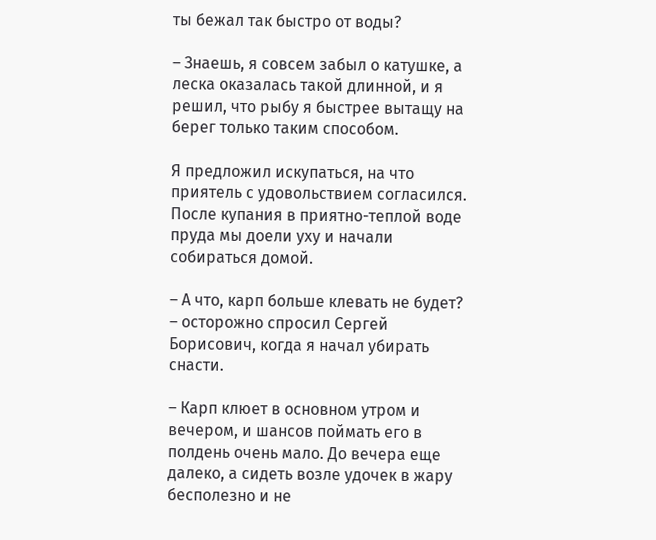ты бежал так быстро от воды?

– Знаешь, я совсем забыл о катушке, а леска оказалась такой длинной, и я решил, что рыбу я быстрее вытащу на берег только таким способом.

Я предложил искупаться, на что приятель с удовольствием согласился. После купания в приятно-теплой воде пруда мы доели уху и начали собираться домой.

– А что, карп больше клевать не будет? – осторожно спросил Сергей Борисович, когда я начал убирать снасти.

– Карп клюет в основном утром и вечером, и шансов поймать его в полдень очень мало. До вечера еще далеко, а сидеть возле удочек в жару бесполезно и не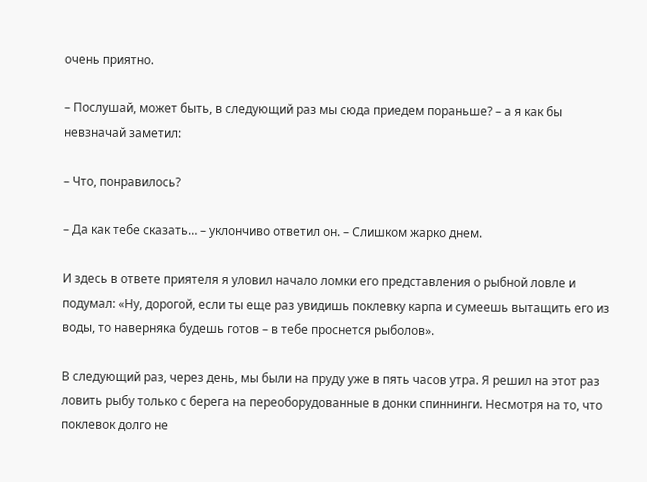очень приятно.

– Послушай, может быть, в следующий раз мы сюда приедем пораньше? – а я как бы невзначай заметил:

– Что, понравилось?

– Да как тебе сказать… – уклончиво ответил он. – Слишком жарко днем.

И здесь в ответе приятеля я уловил начало ломки его представления о рыбной ловле и подумал: «Ну, дорогой, если ты еще раз увидишь поклевку карпа и сумеешь вытащить его из воды, то наверняка будешь готов – в тебе проснется рыболов».

В следующий раз, через день, мы были на пруду уже в пять часов утра. Я решил на этот раз ловить рыбу только с берега на переоборудованные в донки спиннинги. Несмотря на то, что поклевок долго не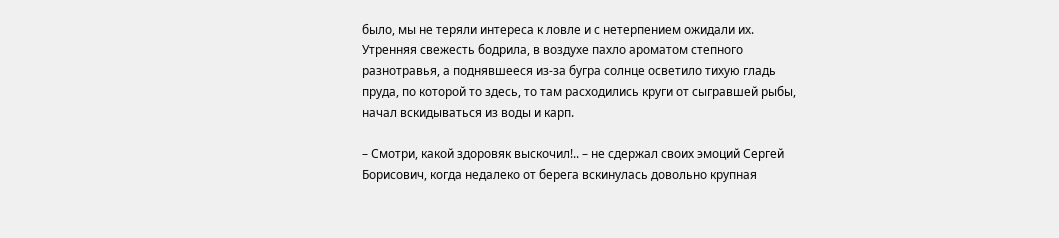было, мы не теряли интереса к ловле и с нетерпением ожидали их. Утренняя свежесть бодрила, в воздухе пахло ароматом степного разнотравья, а поднявшееся из-за бугра солнце осветило тихую гладь пруда, по которой то здесь, то там расходились круги от сыгравшей рыбы, начал вскидываться из воды и карп.

– Смотри, какой здоровяк выскочил!.. – не сдержал своих эмоций Сергей Борисович, когда недалеко от берега вскинулась довольно крупная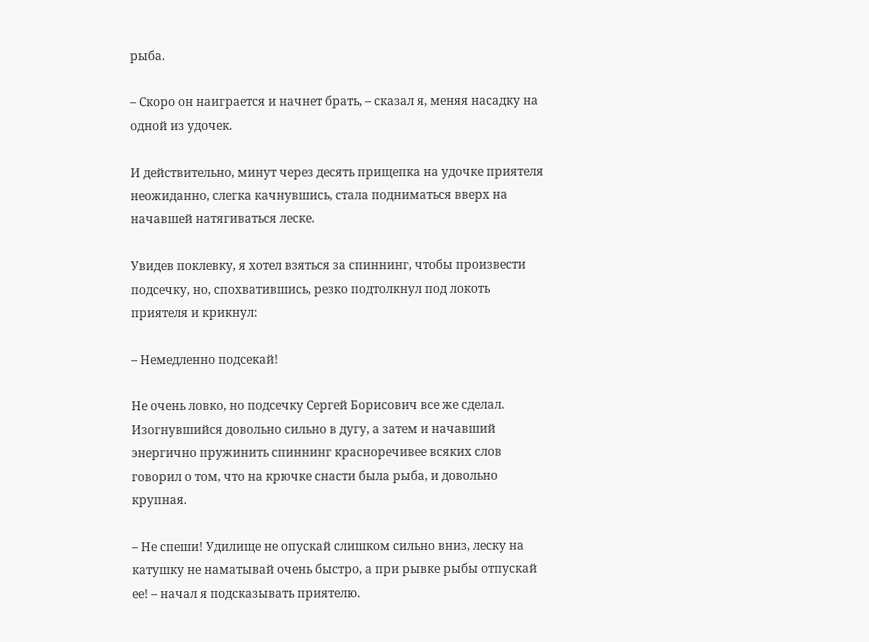рыба.

– Скоро он наиграется и начнет брать, – сказал я, меняя насадку на одной из удочек.

И действительно, минут через десять прищепка на удочке приятеля неожиданно, слегка качнувшись, стала подниматься вверх на начавшей натягиваться леске.

Увидев поклевку, я хотел взяться за спиннинг, чтобы произвести подсечку, но, спохватившись, резко подтолкнул под локоть приятеля и крикнул:

– Немедленно подсекай!

Не очень ловко, но подсечку Сергей Борисович все же сделал. Изогнувшийся довольно сильно в дугу, а затем и начавший энергично пружинить спиннинг красноречивее всяких слов говорил о том, что на крючке снасти была рыба, и довольно крупная.

– Не спеши! Удилище не опускай слишком сильно вниз, леску на катушку не наматывай очень быстро, а при рывке рыбы отпускай ее! – начал я подсказывать приятелю.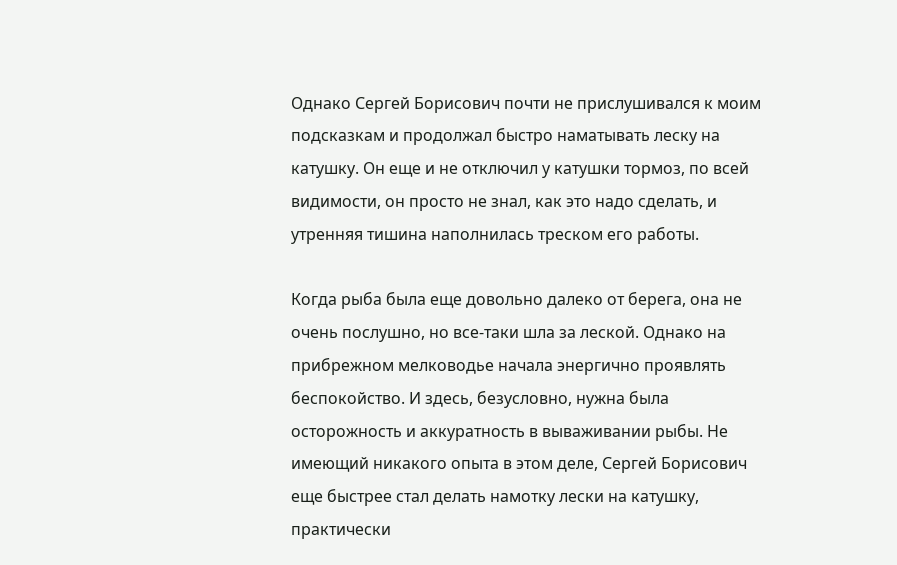Однако Сергей Борисович почти не прислушивался к моим подсказкам и продолжал быстро наматывать леску на катушку. Он еще и не отключил у катушки тормоз, по всей видимости, он просто не знал, как это надо сделать, и утренняя тишина наполнилась треском его работы.

Когда рыба была еще довольно далеко от берега, она не очень послушно, но все-таки шла за леской. Однако на прибрежном мелководье начала энергично проявлять беспокойство. И здесь, безусловно, нужна была осторожность и аккуратность в вываживании рыбы. Не имеющий никакого опыта в этом деле, Сергей Борисович еще быстрее стал делать намотку лески на катушку, практически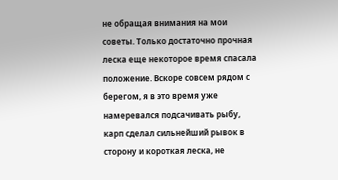не обращая внимания на мои советы. Только достаточно прочная леска еще некоторое время спасала положение. Вскоре совсем рядом с берегом, я в это время уже намеревался подсачивать рыбу, карп сделал сильнейший рывок в сторону и короткая леска, не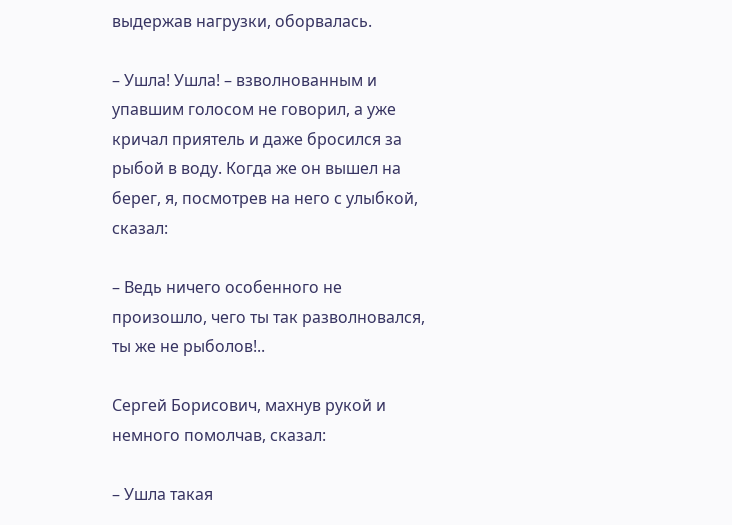выдержав нагрузки, оборвалась.

– Ушла! Ушла! – взволнованным и упавшим голосом не говорил, а уже кричал приятель и даже бросился за рыбой в воду. Когда же он вышел на берег, я, посмотрев на него с улыбкой, сказал:

– Ведь ничего особенного не произошло, чего ты так разволновался, ты же не рыболов!..

Сергей Борисович, махнув рукой и немного помолчав, сказал:

– Ушла такая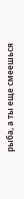рыба, а ты еще смеешься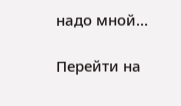надо мной…

Перейти на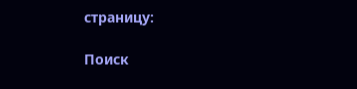страницу:

Поиск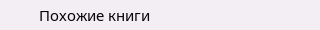Похожие книги